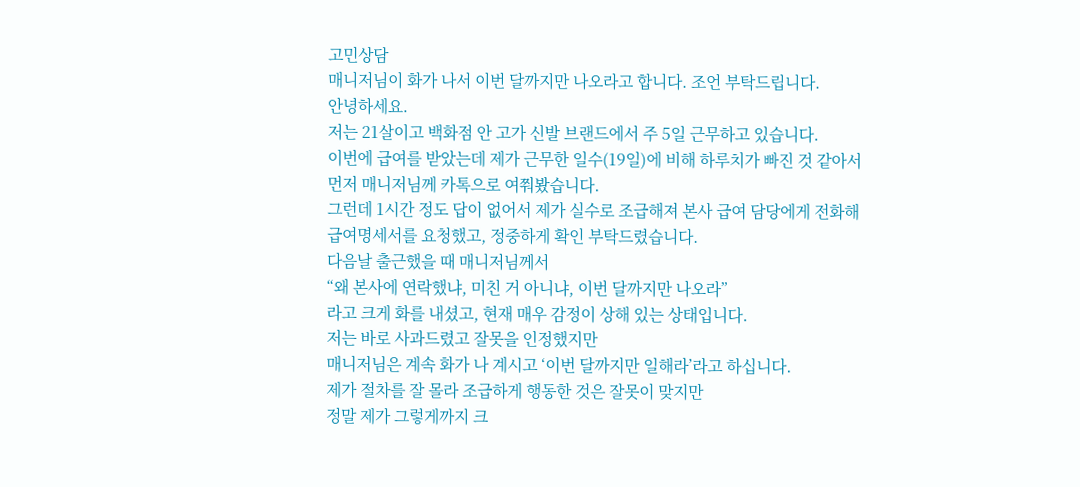고민상담
매니저님이 화가 나서 이번 달까지만 나오라고 합니다. 조언 부탁드립니다.
안녕하세요.
저는 21살이고 백화점 안 고가 신발 브랜드에서 주 5일 근무하고 있습니다.
이번에 급여를 받았는데 제가 근무한 일수(19일)에 비해 하루치가 빠진 것 같아서
먼저 매니저님께 카톡으로 여쭤봤습니다.
그런데 1시간 정도 답이 없어서 제가 실수로 조급해져 본사 급여 담당에게 전화해
급여명세서를 요청했고, 정중하게 확인 부탁드렸습니다.
다음날 출근했을 때 매니저님께서
“왜 본사에 연락했냐, 미친 거 아니냐, 이번 달까지만 나오라”
라고 크게 화를 내셨고, 현재 매우 감정이 상해 있는 상태입니다.
저는 바로 사과드렸고 잘못을 인정했지만
매니저님은 계속 화가 나 계시고 ‘이번 달까지만 일해라’라고 하십니다.
제가 절차를 잘 몰라 조급하게 행동한 것은 잘못이 맞지만
정말 제가 그렇게까지 크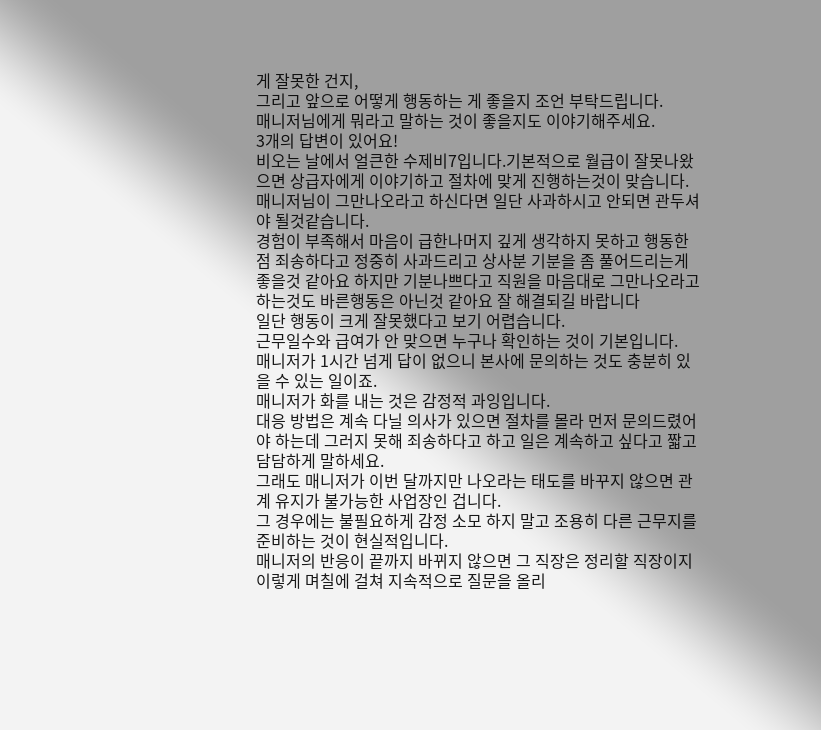게 잘못한 건지,
그리고 앞으로 어떻게 행동하는 게 좋을지 조언 부탁드립니다.
매니저님에게 뭐라고 말하는 것이 좋을지도 이야기해주세요.
3개의 답변이 있어요!
비오는 날에서 얼큰한 수제비7입니다.기본적으로 월급이 잘못나왔으면 상급자에게 이야기하고 절차에 맞게 진행하는것이 맞습니다.매니저님이 그만나오라고 하신다면 일단 사과하시고 안되면 관두셔야 될것같습니다.
경험이 부족해서 마음이 급한나머지 깊게 생각하지 못하고 행동한점 죄송하다고 정중히 사과드리고 상사분 기분을 좀 풀어드리는게 좋을것 같아요 하지만 기분나쁘다고 직원을 마음대로 그만나오라고 하는것도 바른행동은 아닌것 같아요 잘 해결되길 바랍니다
일단 행동이 크게 잘못했다고 보기 어렵습니다.
근무일수와 급여가 안 맞으면 누구나 확인하는 것이 기본입니다.
매니저가 1시간 넘게 답이 없으니 본사에 문의하는 것도 충분히 있을 수 있는 일이죠.
매니저가 화를 내는 것은 감정적 과잉입니다.
대응 방법은 계속 다닐 의사가 있으면 절차를 몰라 먼저 문의드렸어야 하는데 그러지 못해 죄송하다고 하고 일은 계속하고 싶다고 짧고 담담하게 말하세요.
그래도 매니저가 이번 달까지만 나오라는 태도를 바꾸지 않으면 관계 유지가 불가능한 사업장인 겁니다.
그 경우에는 불필요하게 감정 소모 하지 말고 조용히 다른 근무지를 준비하는 것이 현실적입니다.
매니저의 반응이 끝까지 바뀌지 않으면 그 직장은 정리할 직장이지 이렇게 며칠에 걸쳐 지속적으로 질문을 올리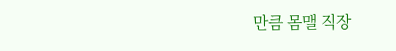만큼 몸맬 직장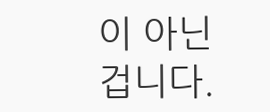이 아닌 겁니다.